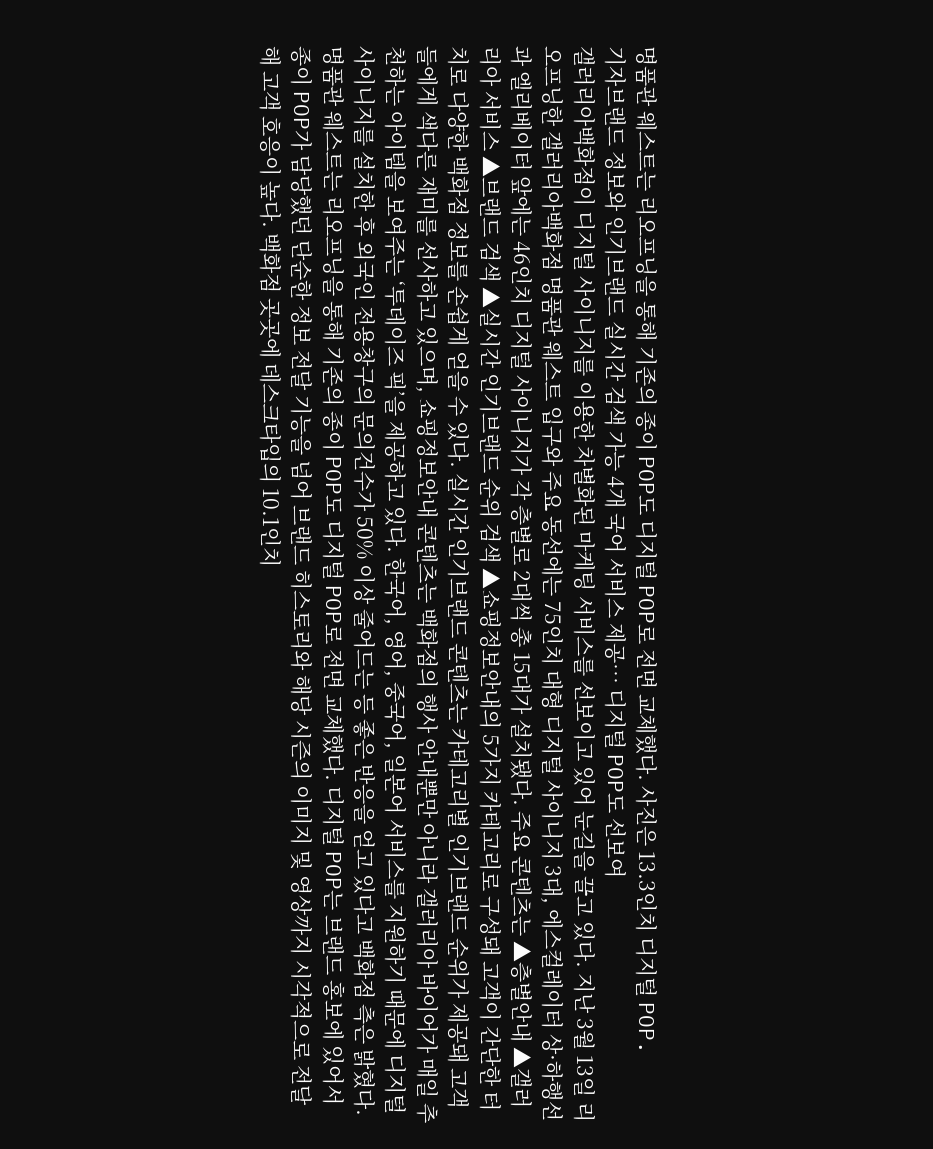명품관 웨스트는 리오프닝을 통해 기존의 종이 POP도 디지털 POP로 전면 교체했다. 사진은 13.3인치 디지털 POP.
기자브랜드 정보와 인기브랜드 실시간 검색 가능 4개 국어 서비스 제공… 디지털 POP도 선보여
갤러리아백화점이 디지털 사이니지를 이용한 차별화된 마케팅 서비스를 선보이고 있어 눈길을 끌고 있다. 지난 3월 13일 리오프닝한 갤러리아백화점 명품관 웨스트 입구와 주요 동선에는 75인치 대형 디지털 사이니지 3대, 에스컬레이터 상·하행선과 엘리베이터 앞에는 46인치 디지털 사이니지가 각 층별로 2대씩 총 15대가 설치됐다. 주요 콘텐츠는 ▲층별안내 ▲갤러리아 서비스 ▲브랜드 검색 ▲실시간 인기브랜드 순위 검색 ▲쇼핑정보안내의 5가지 카테고리로 구성돼 고객이 간단한 터치로 다양한 백화점 정보를 손쉽게 얻을 수 있다. 실시간 인기브랜드 콘텐츠는 카테고리별 인기브랜드 순위가 제공돼 고객들에게 색다른 재미를 선사하고 있으며, 쇼핑정보안내 콘텐츠는 백화점의 행사 안내뿐만 아니라 갤러리아 바이어가 매일 추천하는 아이템을 보여주는 ‘투데이즈 픽’을 제공하고 있다. 한국어, 영어, 중국어, 일본어 서비스를 지원하기 때문에 디지털 사이니지를 설치한 후 외국인 전용창구의 문의건수가 50% 이상 줄어드는 등 좋은 반응을 얻고 있다고 백화점 측은 밝혔다. 명품관 웨스트는 리오프닝을 통해 기존의 종이 POP도 디지털 POP로 전면 교체했다. 디지털 POP는 브랜드 홍보에 있어서 종이 POP가 담당했던 단순한 정보 전달 기능을 넘어 브랜드 히스토리와 해당 시즌의 이미지 및 영상까지 시각적으로 전달해 고객 호응이 높다. 백화점 곳곳에 데스크타입의 10.1인치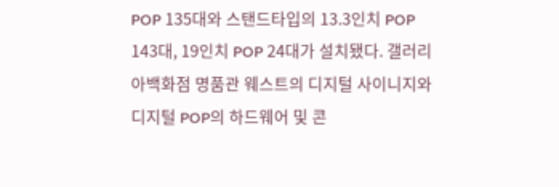POP 135대와 스탠드타입의 13.3인치 POP 143대, 19인치 POP 24대가 설치됐다. 갤러리아백화점 명품관 웨스트의 디지털 사이니지와 디지털 POP의 하드웨어 및 콘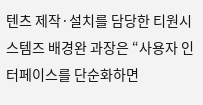텐츠 제작·설치를 담당한 티원시스템즈 배경완 과장은 “사용자 인터페이스를 단순화하면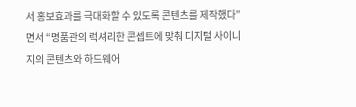서 홍보효과를 극대화할 수 있도록 콘텐츠를 제작했다”면서 “명품관의 럭셔리한 콘셉트에 맞춰 디지털 사이니지의 콘텐츠와 하드웨어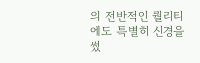의 전반적인 퀄리티에도 특별히 신경을 썼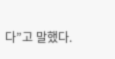다”고 말했다.